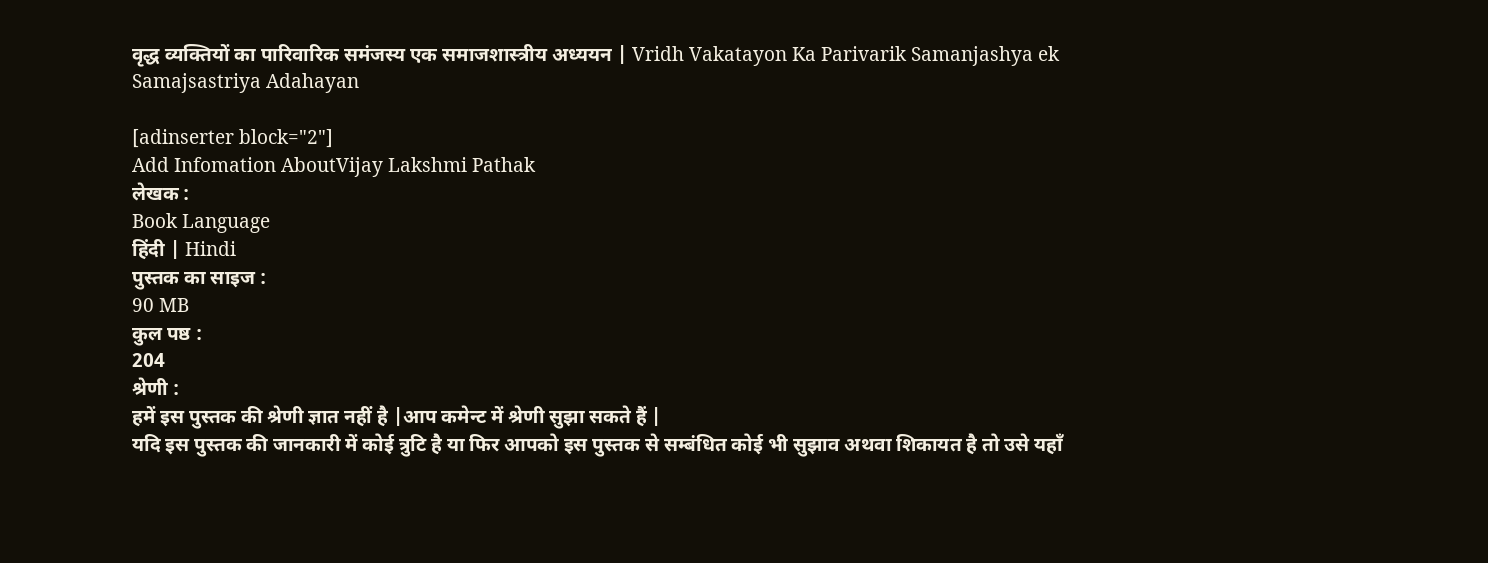वृद्ध व्यक्तियों का पारिवारिक समंजस्य एक समाजशास्त्रीय अध्ययन | Vridh Vakatayon Ka Parivarik Samanjashya ek Samajsastriya Adahayan

[adinserter block="2"]
Add Infomation AboutVijay Lakshmi Pathak
लेखक :
Book Language
हिंदी | Hindi
पुस्तक का साइज :
90 MB
कुल पष्ठ :
204
श्रेणी :
हमें इस पुस्तक की श्रेणी ज्ञात नहीं है |आप कमेन्ट में श्रेणी सुझा सकते हैं |
यदि इस पुस्तक की जानकारी में कोई त्रुटि है या फिर आपको इस पुस्तक से सम्बंधित कोई भी सुझाव अथवा शिकायत है तो उसे यहाँ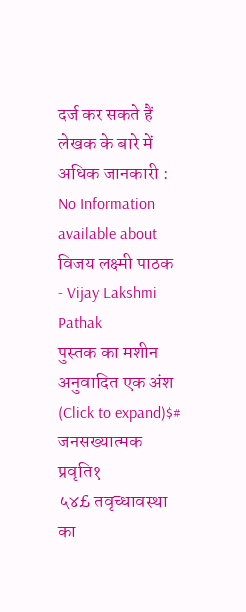दर्ज कर सकते हैं
लेखक के बारे में अधिक जानकारी :
No Information available about विजय लक्ष्मी पाठक - Vijay Lakshmi Pathak
पुस्तक का मशीन अनुवादित एक अंश
(Click to expand)$# जनसख्यात्मक प्रवृति१
५४£ तवृच्धावस्था का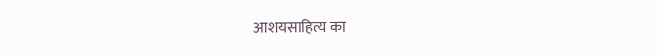आशयसाहित्य का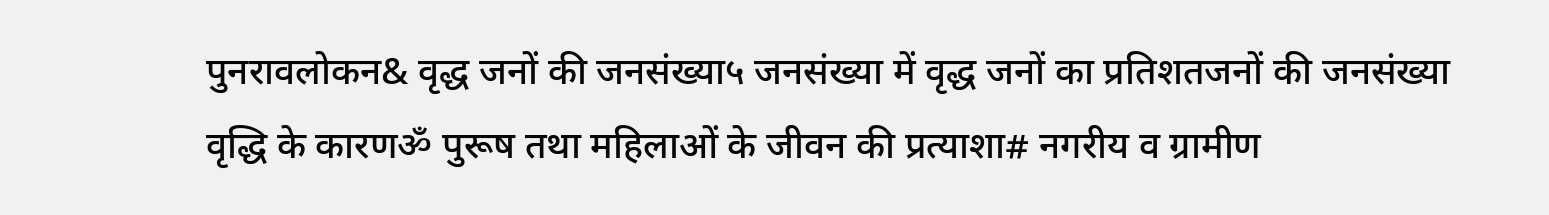पुनरावलोकन& वृद्ध जनों की जनसंख्या५ जनसंख्या में वृद्ध जनों का प्रतिशतजनों की जनसंख्या वृद्धि के कारणॐ पुरूष तथा महिलाओं के जीवन की प्रत्याशा# नगरीय व ग्रामीण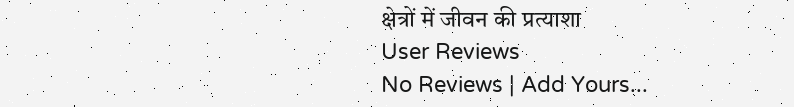क्षेत्रों में जीवन की प्रत्याशा
User Reviews
No Reviews | Add Yours...